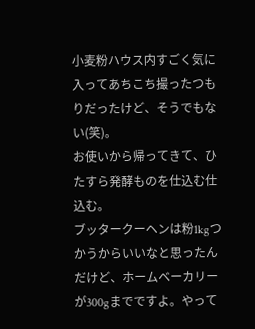小麦粉ハウス内すごく気に入ってあちこち撮ったつもりだったけど、そうでもない(笑)。
お使いから帰ってきて、ひたすら発酵ものを仕込む仕込む。
ブッタークーヘンは粉1kgつかうからいいなと思ったんだけど、ホームベーカリーが300gまでですよ。やって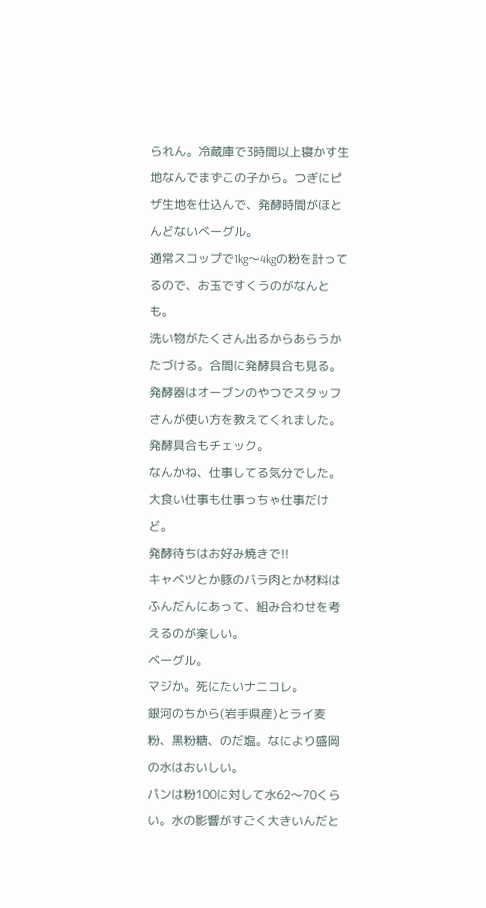られん。冷蔵庫で3時間以上寝かす生地なんでまずこの子から。つぎにピザ生地を仕込んで、発酵時間がほとんどないべーグル。
通常スコップで1kg〜4kgの粉を計ってるので、お玉ですくうのがなんとも。
洗い物がたくさん出るからあらうかたづける。合間に発酵具合も見る。
発酵器はオーブンのやつでスタッフさんが使い方を教えてくれました。発酵具合もチェック。
なんかね、仕事してる気分でした。大食い仕事も仕事っちゃ仕事だけど。
発酵待ちはお好み焼きで!!
キャベツとか豚のバラ肉とか材料はふんだんにあって、組み合わせを考えるのが楽しい。
ベーグル。
マジか。死にたいナニコレ。
銀河のちから(岩手県産)とライ麦粉、黒粉糖、のだ塩。なにより盛岡の水はおいしい。
パンは粉100に対して水62〜70くらい。水の影響がすごく大きいんだと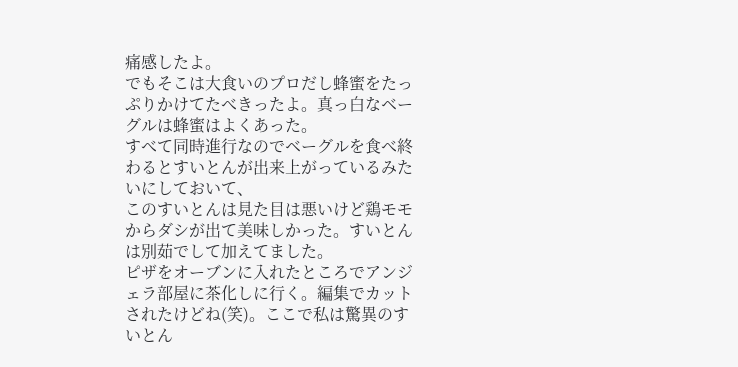痛感したよ。
でもそこは大食いのプロだし蜂蜜をたっぷりかけてたべきったよ。真っ白なベーグルは蜂蜜はよくあった。
すべて同時進行なのでベーグルを食べ終わるとすいとんが出来上がっているみたいにしておいて、
このすいとんは見た目は悪いけど鶏モモからダシが出て美味しかった。すいとんは別茹でして加えてました。
ピザをオーブンに入れたところでアンジェラ部屋に茶化しに行く。編集でカットされたけどね(笑)。ここで私は驚異のすいとん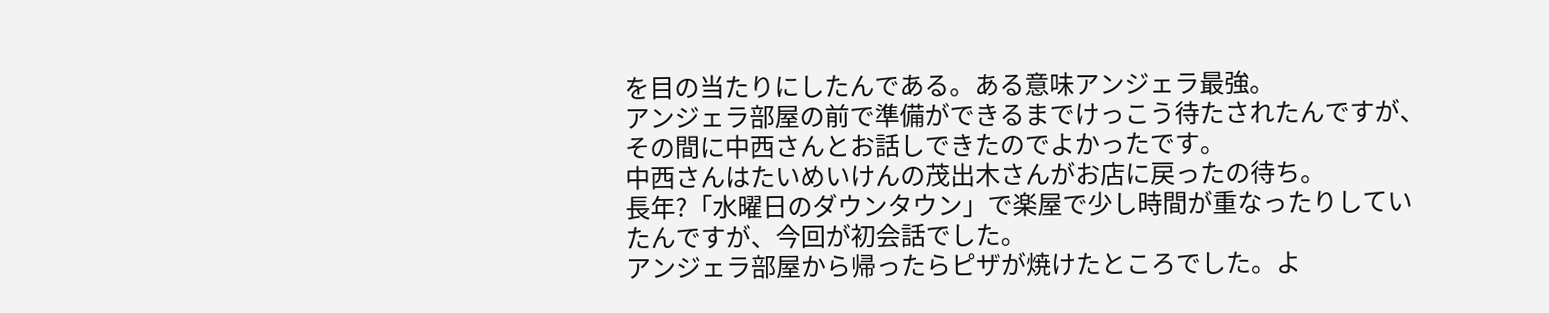を目の当たりにしたんである。ある意味アンジェラ最強。
アンジェラ部屋の前で準備ができるまでけっこう待たされたんですが、その間に中西さんとお話しできたのでよかったです。
中西さんはたいめいけんの茂出木さんがお店に戻ったの待ち。
長年?「水曜日のダウンタウン」で楽屋で少し時間が重なったりしていたんですが、今回が初会話でした。
アンジェラ部屋から帰ったらピザが焼けたところでした。よ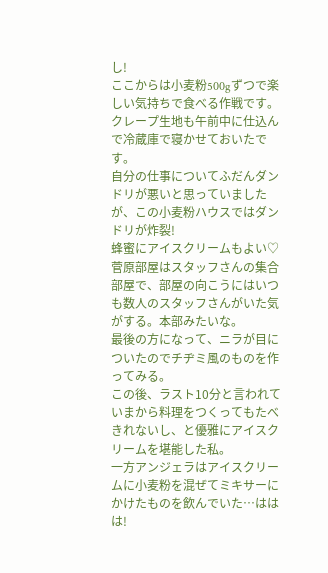し!
ここからは小麦粉500gずつで楽しい気持ちで食べる作戦です。クレープ生地も午前中に仕込んで冷蔵庫で寝かせておいたです。
自分の仕事についてふだんダンドリが悪いと思っていましたが、この小麦粉ハウスではダンドリが炸裂!
蜂蜜にアイスクリームもよい♡
菅原部屋はスタッフさんの集合部屋で、部屋の向こうにはいつも数人のスタッフさんがいた気がする。本部みたいな。
最後の方になって、ニラが目についたのでチヂミ風のものを作ってみる。
この後、ラスト10分と言われていまから料理をつくってもたべきれないし、と優雅にアイスクリームを堪能した私。
一方アンジェラはアイスクリームに小麦粉を混ぜてミキサーにかけたものを飲んでいた…ははは!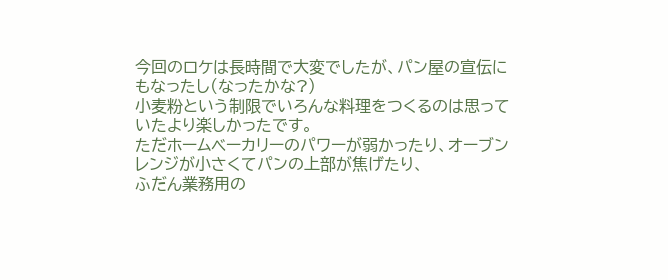今回のロケは長時間で大変でしたが、パン屋の宣伝にもなったし(なったかな?)
小麦粉という制限でいろんな料理をつくるのは思っていたより楽しかったです。
ただホームベーカリーのパワーが弱かったり、オーブンレンジが小さくてパンの上部が焦げたり、
ふだん業務用の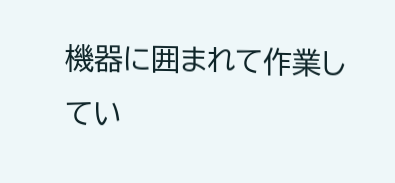機器に囲まれて作業してい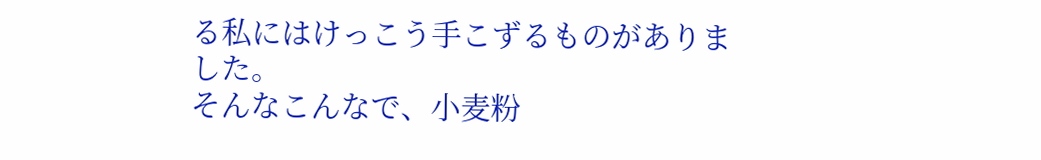る私にはけっこう手こずるものがありました。
そんなこんなで、小麦粉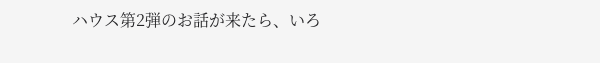ハウス第2弾のお話が来たら、いろ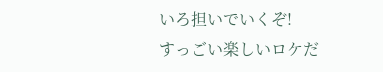いろ担いでいくぞ!
すっごい楽しいロケだ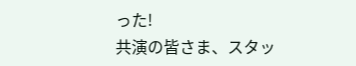った!
共演の皆さま、スタッ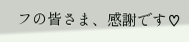フの皆さま、感謝です♡